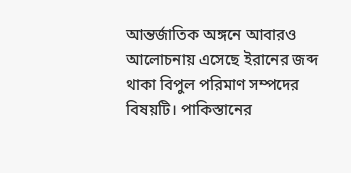আন্তর্জাতিক অঙ্গনে আবারও আলোচনায় এসেছে ইরানের জব্দ থাকা বিপুল পরিমাণ সম্পদের বিষয়টি। পাকিস্তানের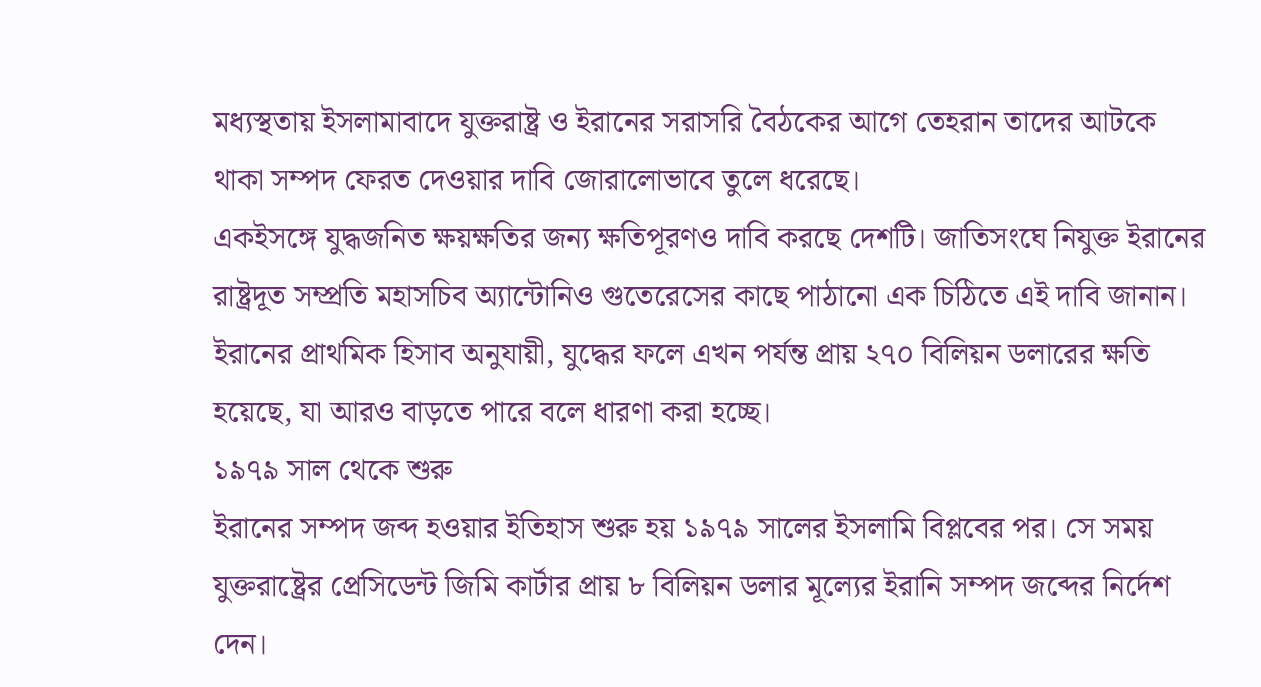মধ্যস্থতায় ইসলামাবাদে যুক্তরাষ্ট্র ও ইরানের সরাসরি বৈঠকের আগে তেহরান তাদের আটকে থাকা সম্পদ ফেরত দেওয়ার দাবি জোরালোভাবে তুলে ধরেছে।
একইসঙ্গে যুদ্ধজনিত ক্ষয়ক্ষতির জন্য ক্ষতিপূরণও দাবি করছে দেশটি। জাতিসংঘে নিযুক্ত ইরানের রাষ্ট্রদূত সম্প্রতি মহাসচিব অ্যান্টোনিও গুতেরেসের কাছে পাঠানো এক চিঠিতে এই দাবি জানান। ইরানের প্রাথমিক হিসাব অনুযায়ী, যুদ্ধের ফলে এখন পর্যন্ত প্রায় ২৭০ বিলিয়ন ডলারের ক্ষতি হয়েছে, যা আরও বাড়তে পারে বলে ধারণা করা হচ্ছে।
১৯৭৯ সাল থেকে শুরু
ইরানের সম্পদ জব্দ হওয়ার ইতিহাস শুরু হয় ১৯৭৯ সালের ইসলামি বিপ্লবের পর। সে সময় যুক্তরাষ্ট্রের প্রেসিডেন্ট জিমি কার্টার প্রায় ৮ বিলিয়ন ডলার মূল্যের ইরানি সম্পদ জব্দের নির্দেশ দেন।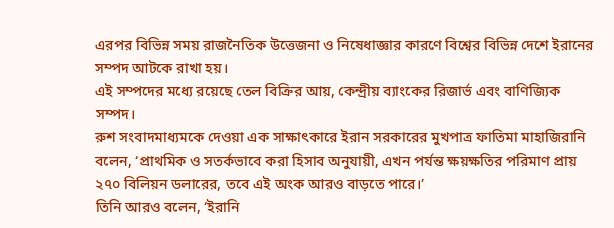এরপর বিভিন্ন সময় রাজনৈতিক উত্তেজনা ও নিষেধাজ্ঞার কারণে বিশ্বের বিভিন্ন দেশে ইরানের সম্পদ আটকে রাখা হয়।
এই সম্পদের মধ্যে রয়েছে তেল বিক্রির আয়, কেন্দ্রীয় ব্যাংকের রিজার্ভ এবং বাণিজ্যিক সম্পদ।
রুশ সংবাদমাধ্যমকে দেওয়া এক সাক্ষাৎকারে ইরান সরকারের মুখপাত্র ফাতিমা মাহাজিরানি বলেন, ‘প্রাথমিক ও সতর্কভাবে করা হিসাব অনুযায়ী, এখন পর্যন্ত ক্ষয়ক্ষতির পরিমাণ প্রায় ২৭০ বিলিয়ন ডলারের, তবে এই অংক আরও বাড়তে পারে।’
তিনি আরও বলেন, ‘ইরানি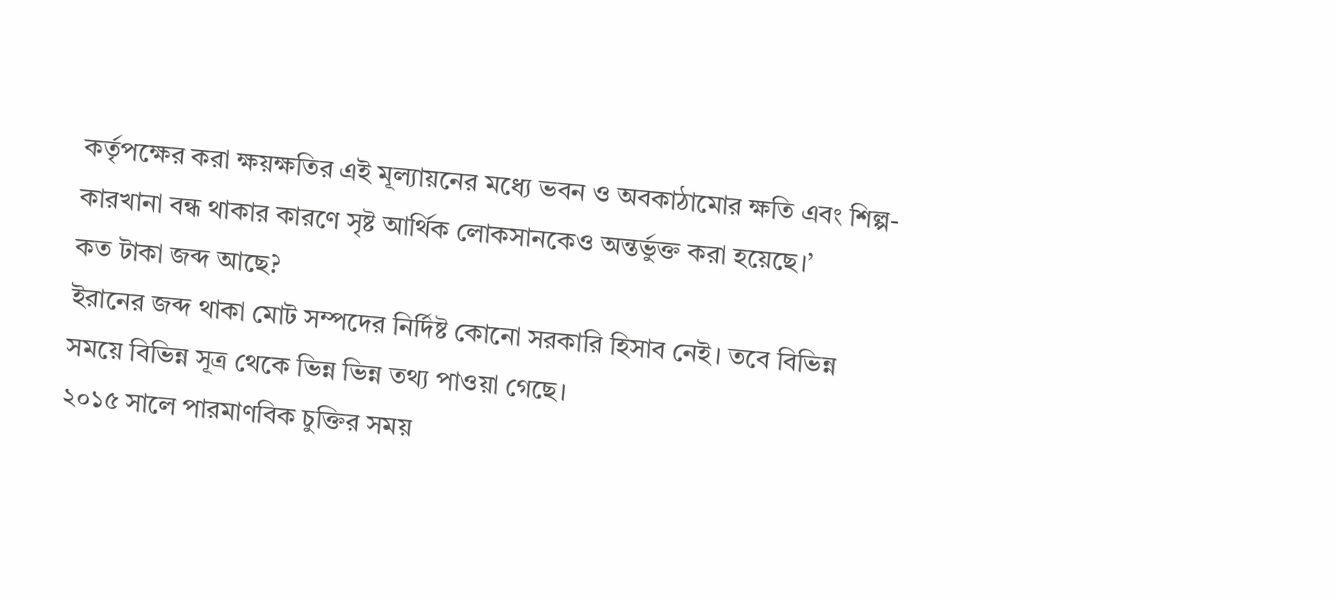কর্তৃপক্ষের করা ক্ষয়ক্ষতির এই মূল্যায়নের মধ্যে ভবন ও অবকাঠামোর ক্ষতি এবং শিল্প-কারখানা বন্ধ থাকার কারণে সৃষ্ট আর্থিক লোকসানকেও অন্তর্ভুক্ত করা হয়েছে।’
কত টাকা জব্দ আছে?
ইরানের জব্দ থাকা মোট সম্পদের নির্দিষ্ট কোনো সরকারি হিসাব নেই। তবে বিভিন্ন সময়ে বিভিন্ন সূত্র থেকে ভিন্ন ভিন্ন তথ্য পাওয়া গেছে।
২০১৫ সালে পারমাণবিক চুক্তির সময়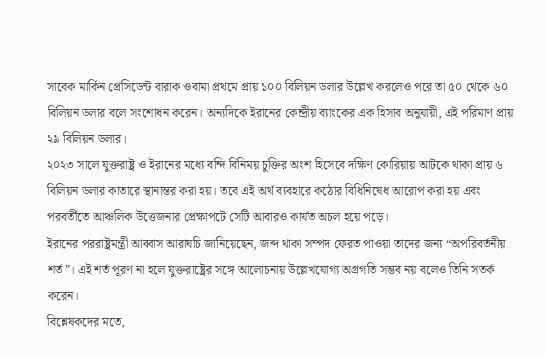সাবেক মার্কিন প্রেসিডেন্ট বারাক ওবামা প্রথমে প্রায় ১০০ বিলিয়ন ডলার উল্লেখ করলেও পরে তা ৫০ থেকে ৬০ বিলিয়ন ডলার বলে সংশোধন করেন। অন্যদিকে ইরানের কেন্দ্রীয় ব্যাংকের এক হিসাব অনুযায়ী, এই পরিমাণ প্রায় ২৯ বিলিয়ন ডলার।
২০২৩ সালে যুক্তরাষ্ট্র ও ইরানের মধ্যে বন্দি বিনিময় চুক্তির অংশ হিসেবে দক্ষিণ কোরিয়ায় আটকে থাকা প্রায় ৬ বিলিয়ন ডলার কাতারে স্থানান্তর করা হয়। তবে এই অর্থ ব্যবহারে কঠোর বিধিনিষেধ আরোপ করা হয় এবং পরবর্তীতে আঞ্চলিক উত্তেজনার প্রেক্ষাপটে সেটি আবারও কার্যত অচল হয়ে পড়ে।
ইরানের পররাষ্ট্রমন্ত্রী আব্বাস আরাঘচি জানিয়েছেন, জব্দ থাকা সম্পদ ফেরত পাওয়া তাদের জন্য “অপরিবর্তনীয় শর্ত”। এই শর্ত পূরণ না হলে যুক্তরাষ্ট্রের সঙ্গে আলোচনায় উল্লেখযোগ্য অগ্রগতি সম্ভব নয় বলেও তিনি সতর্ক করেন।
বিশ্লেষকদের মতে,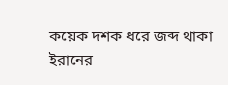কয়েক দশক ধরে জব্দ থাকা ইরানের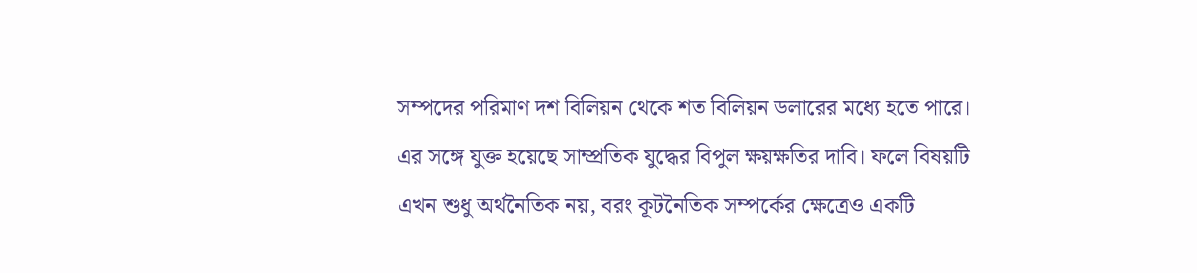সম্পদের পরিমাণ দশ বিলিয়ন থেকে শত বিলিয়ন ডলারের মধ্যে হতে পারে। এর সঙ্গে যুক্ত হয়েছে সাম্প্রতিক যুদ্ধের বিপুল ক্ষয়ক্ষতির দাবি। ফলে বিষয়টি এখন শুধু অর্থনৈতিক নয়, বরং কূটনৈতিক সম্পর্কের ক্ষেত্রেও একটি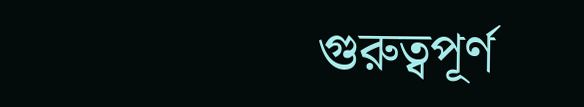গুরুত্বপূর্ণ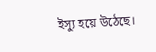ইস্যু হয়ে উঠেছে।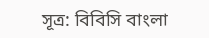সূত্র: বিবিসি বাংলা